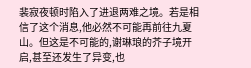裴寂夜顿时陷入了进退两难之境。若是相信了这个消息,他必然不可能再前往九夏山。但这是不可能的,谢琳琅的芥子境开启,甚至还发生了异变,也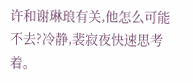许和谢琳琅有关,他怎么可能不去?冷静,裴寂夜快速思考着。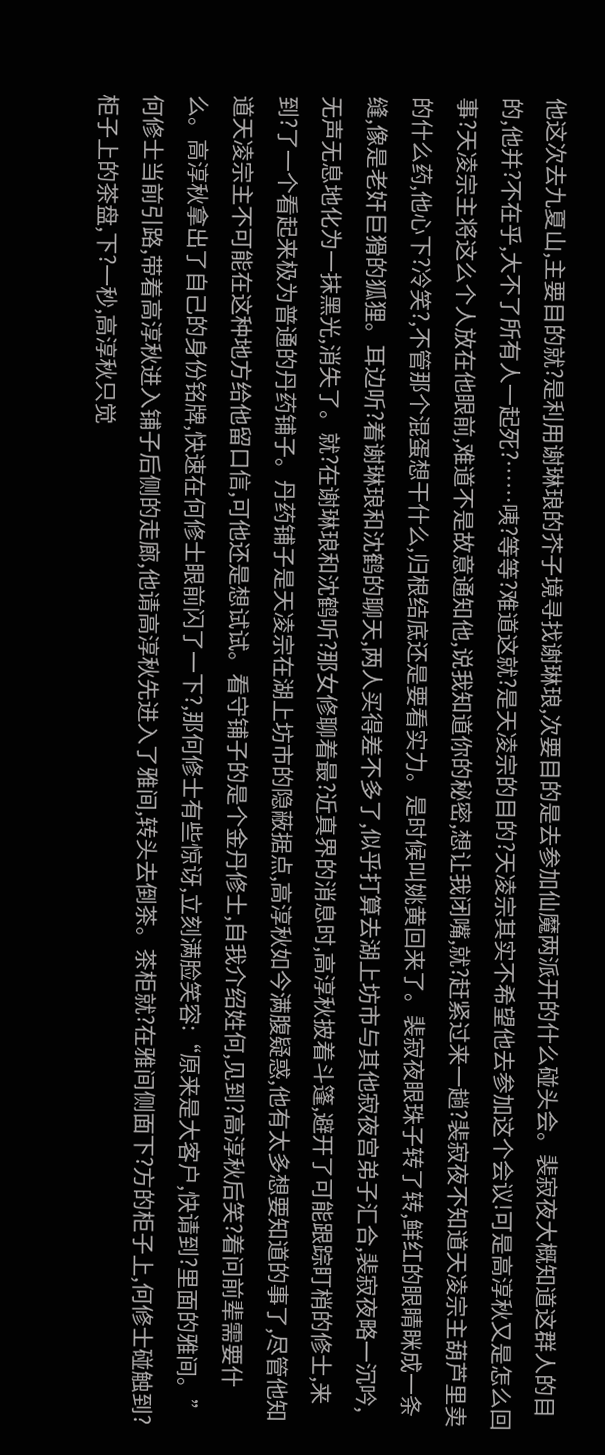他这次去九夏山,主要目的就?是利用谢琳琅的芥子境寻找谢琳琅,次要目的是去参加仙魔两派开的什么碰头会。裴寂夜大概知道这群人的目的,他并?不在乎,大不了所有人一起死?……咦?等等?难道这就?是天凌宗的目的?天凌宗其实不希望他去参加这个会议!可是高淳秋又是怎么回事?天凌宗主将这么个人放在他眼前,难道不是故意通知他,说我知道你的秘密,想让我闭嘴,就?赶紧过来一趟?裴寂夜不知道天凌宗主葫芦里卖的什么药,他心下?冷笑?,不管那个混蛋想干什么,归根结底还是要看实力。是时候叫姚黄回来了。裴寂夜眼珠子转了转,鲜红的眼睛眯成一条缝,像是老奸巨猾的狐狸。耳边听?着谢琳琅和沈鹤的聊天,两人买得差不多了,似乎打算去湖上坊市与其他寂夜宫弟子汇合,裴寂夜略一沉吟,无声无息地化为一抹黑光,消失了。就?在谢琳琅和沈鹤听?那女修聊着最?近真界的消息时,高淳秋披着斗篷,避开了可能跟踪盯梢的修士,来到?了一个看起来极为普通的丹药铺子。丹药铺子是天凌宗在湖上坊市的隐蔽据点,高淳秋如今满腹疑惑,他有太多想要知道的事了,尽管他知道天凌宗主不可能在这种地方给他留口信,可他还是想试试。看守铺子的是个金丹修士,自我介绍姓何,见到?高淳秋后笑?着问前辈需要什么。高淳秋拿出了自己的身份铭牌,快速在何修士眼前闪了一下?,那何修士有些惊讶,立刻满脸笑容:“原来是大客户,快请到?里面的雅间。”
何修士当前引路,带着高淳秋进入铺子后侧的走廊,他请高淳秋先进入了雅间,转头去倒茶。茶柜就?在雅间侧面下?方的柜子上,何修士碰触到?柜子上的茶盘,下?一秒,高淳秋只觉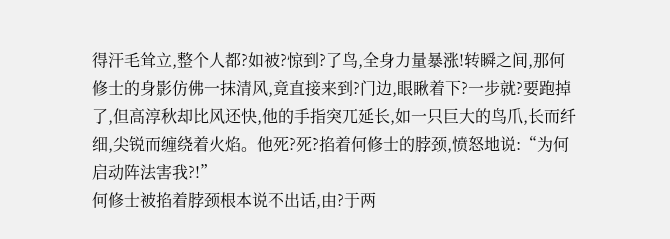得汗毛耸立,整个人都?如被?惊到?了鸟,全身力量暴涨!转瞬之间,那何修士的身影仿佛一抹清风,竟直接来到?门边,眼瞅着下?一步就?要跑掉了,但高淳秋却比风还快,他的手指突兀延长,如一只巨大的鸟爪,长而纤细,尖锐而缠绕着火焰。他死?死?掐着何修士的脖颈,愤怒地说:“为何启动阵法害我?!”
何修士被掐着脖颈根本说不出话,由?于两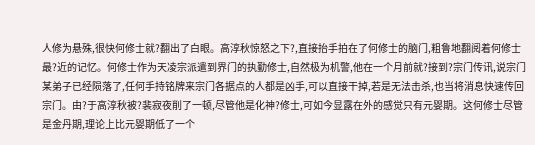人修为悬殊,很快何修士就?翻出了白眼。高淳秋惊怒之下?,直接抬手拍在了何修士的脑门,粗鲁地翻阅着何修士最?近的记忆。何修士作为天凌宗派遣到界门的执勤修士,自然极为机警,他在一个月前就?接到?宗门传讯,说宗门某弟子已经陨落了,任何手持铭牌来宗门各据点的人都是凶手,可以直接干掉,若是无法击杀,也当将消息快速传回宗门。由?于高淳秋被?裴寂夜削了一顿,尽管他是化神?修士,可如今显露在外的感觉只有元婴期。这何修士尽管是金丹期,理论上比元婴期低了一个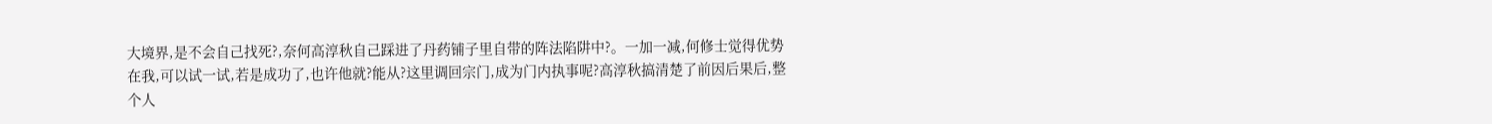大境界,是不会自己找死?,奈何高淳秋自己踩进了丹药铺子里自带的阵法陷阱中?。一加一减,何修士觉得优势在我,可以试一试,若是成功了,也许他就?能从?这里调回宗门,成为门内执事呢?高淳秋搞清楚了前因后果后,整个人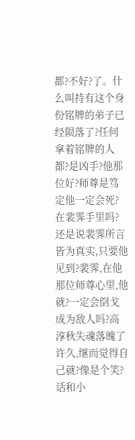都?不好?了。什么叫持有这个身份铭牌的弟子已经陨落了?任何拿着铭牌的人都?是凶手?他那位好?师尊是笃定他一定会死?在裴霁手里吗?还是说裴霁所言皆为真实,只要他见到?裴霁,在他那位师尊心里,他就?一定会倒戈成为敌人吗?高淳秋失魂落魄了许久,继而觉得自己就?像是个笑?话和小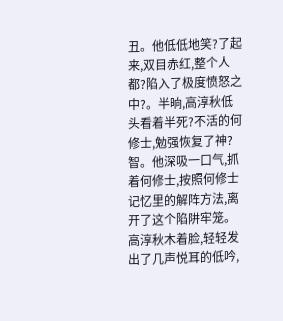丑。他低低地笑?了起来,双目赤红,整个人都?陷入了极度愤怒之中?。半晌,高淳秋低头看着半死?不活的何修士,勉强恢复了神?智。他深吸一口气,抓着何修士,按照何修士记忆里的解阵方法,离开了这个陷阱牢笼。高淳秋木着脸,轻轻发出了几声悦耳的低吟,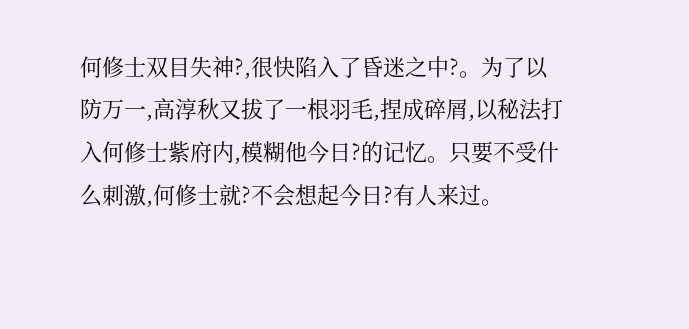何修士双目失神?,很快陷入了昏迷之中?。为了以防万一,高淳秋又拔了一根羽毛,捏成碎屑,以秘法打入何修士紫府内,模糊他今日?的记忆。只要不受什么刺激,何修士就?不会想起今日?有人来过。